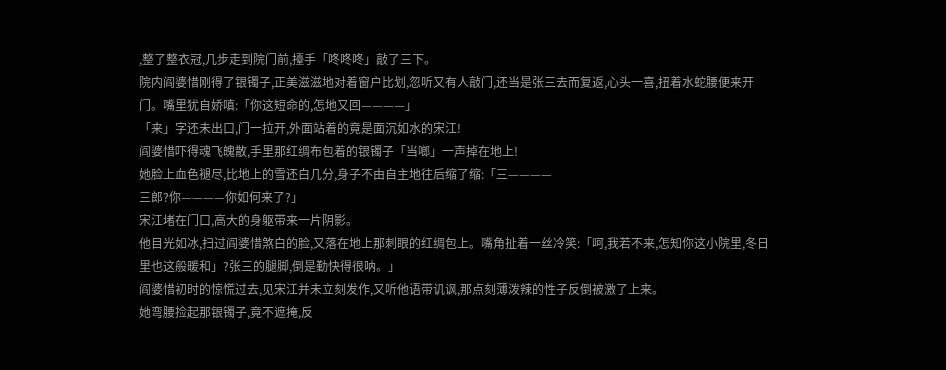,整了整衣冠,几步走到院门前,擡手「咚咚咚」敲了三下。
院内阎婆惜刚得了银镯子,正美滋滋地对着窗户比划,忽听又有人敲门,还当是张三去而复返,心头一喜,扭着水蛇腰便来开门。嘴里犹自娇嗔:「你这短命的,怎地又回————」
「来」字还未出口,门一拉开,外面站着的竟是面沉如水的宋江!
阎婆惜吓得魂飞魄散,手里那红绸布包着的银镯子「当啷」一声掉在地上!
她脸上血色褪尽,比地上的雪还白几分,身子不由自主地往后缩了缩:「三————
三郎?你————你如何来了?」
宋江堵在门口,高大的身躯带来一片阴影。
他目光如冰,扫过阎婆惜煞白的脸,又落在地上那刺眼的红绸包上。嘴角扯着一丝冷笑:「呵,我若不来,怎知你这小院里,冬日里也这般暖和」?张三的腿脚,倒是勤快得很呐。」
阎婆惜初时的惊慌过去,见宋江并未立刻发作,又听他语带讥讽,那点刻薄泼辣的性子反倒被激了上来。
她弯腰捡起那银镯子,竟不遮掩,反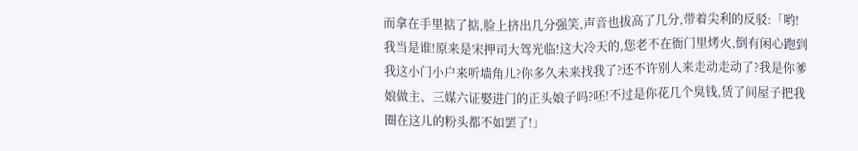而拿在手里掂了掂,脸上挤出几分强笑,声音也拔高了几分,带着尖利的反驳:「哟!我当是谁!原来是宋押司大驾光临!这大冷天的,您老不在衙门里烤火,倒有闲心跑到我这小门小户来听墙角儿?你多久未来找我了?还不许别人来走动走动了?我是你爹娘做主、三媒六证娶进门的正头娘子吗?呸!不过是你花几个臭钱,赁了间屋子把我圈在这儿的粉头都不如罢了!」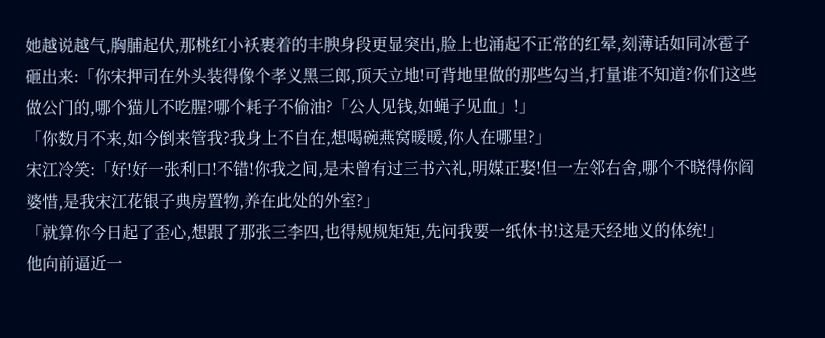她越说越气,胸脯起伏,那桃红小袄裹着的丰腴身段更显突出,脸上也涌起不正常的红晕,刻薄话如同冰雹子砸出来:「你宋押司在外头装得像个孝义黑三郎,顶天立地!可背地里做的那些勾当,打量谁不知道?你们这些做公门的,哪个猫儿不吃腥?哪个耗子不偷油?「公人见钱,如蝇子见血」!」
「你数月不来,如今倒来管我?我身上不自在,想喝碗燕窝暖暖,你人在哪里?」
宋江冷笑:「好!好一张利口!不错!你我之间,是未曾有过三书六礼,明媒正娶!但一左邻右舍,哪个不晓得你阎婆惜,是我宋江花银子典房置物,养在此处的外室?」
「就算你今日起了歪心,想跟了那张三李四,也得规规矩矩,先问我要一纸休书!这是天经地义的体统!」
他向前逼近一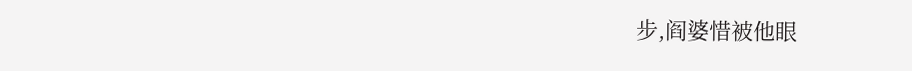步,阎婆惜被他眼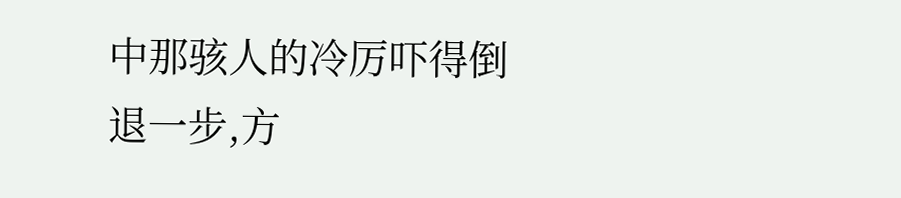中那骇人的冷厉吓得倒退一步,方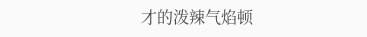才的泼辣气焰顿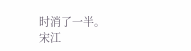时消了一半。
宋江